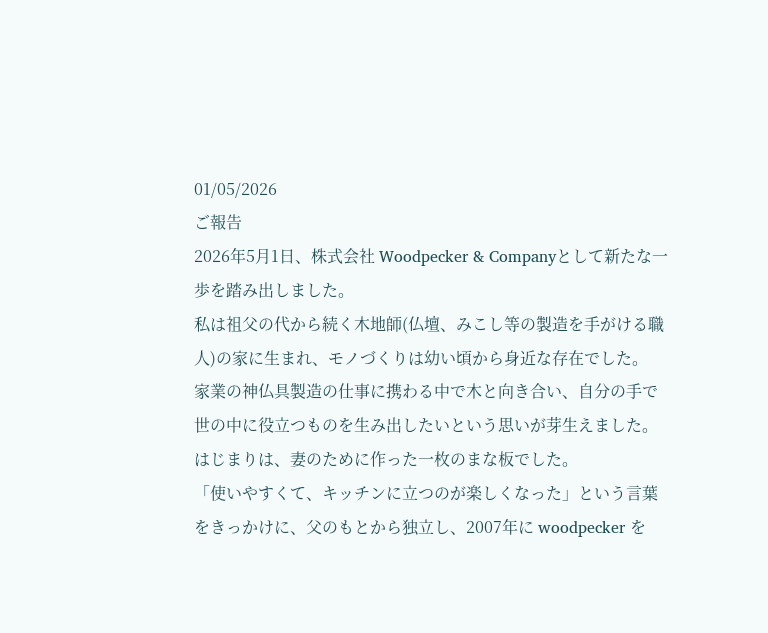01/05/2026
ご報告
2026年5月1日、株式会社 Woodpecker & Companyとして新たな一歩を踏み出しました。
私は祖父の代から続く木地師(仏壇、みこし等の製造を手がける職人)の家に生まれ、モノづくりは幼い頃から身近な存在でした。
家業の神仏具製造の仕事に携わる中で木と向き合い、自分の手で世の中に役立つものを生み出したいという思いが芽生えました。
はじまりは、妻のために作った一枚のまな板でした。
「使いやすくて、キッチンに立つのが楽しくなった」という言葉をきっかけに、父のもとから独立し、2007年に woodpecker を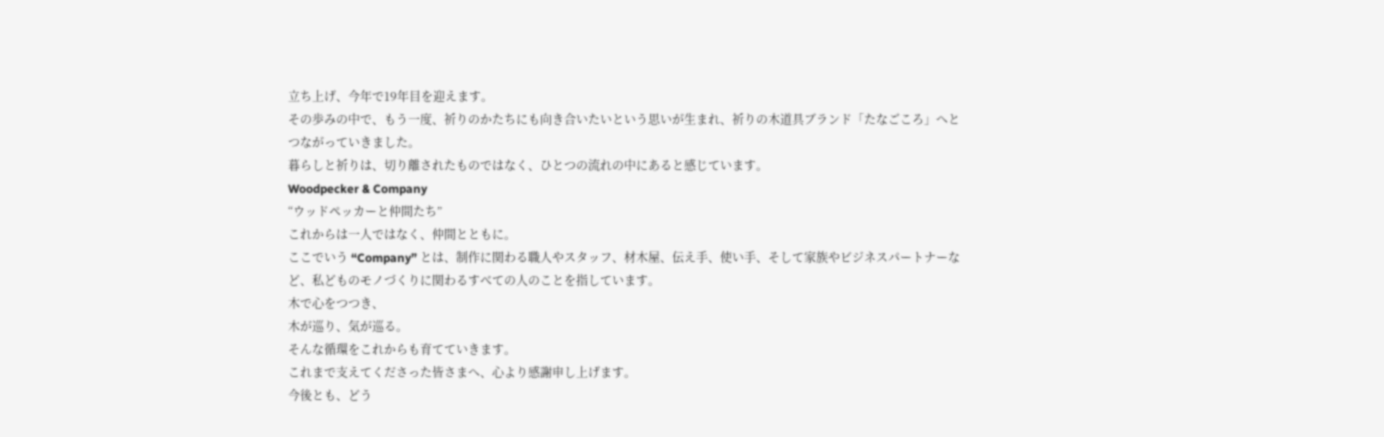立ち上げ、今年で19年目を迎えます。
その歩みの中で、もう一度、祈りのかたちにも向き合いたいという思いが生まれ、祈りの木道具ブランド「たなごころ」へとつながっていきました。
暮らしと祈りは、切り離されたものではなく、ひとつの流れの中にあると感じています。
Woodpecker & Company
“ウッドペッカーと仲間たち”
これからは一人ではなく、仲間とともに。
ここでいう “Company” とは、制作に関わる職人やスタッフ、材木屋、伝え手、使い手、そして家族やビジネスパートナーなど、私どものモノづくりに関わるすべての人のことを指しています。
木で心をつつき、
木が巡り、気が巡る。
そんな循環をこれからも育てていきます。
これまで支えてくださった皆さまへ、心より感謝申し上げます。
今後とも、どう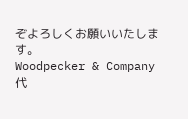ぞよろしくお願いいたします。
Woodpecker & Company
代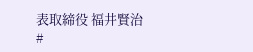表取締役 福井賢治
#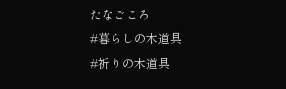たなごころ
#暮らしの木道具
#祈りの木道具